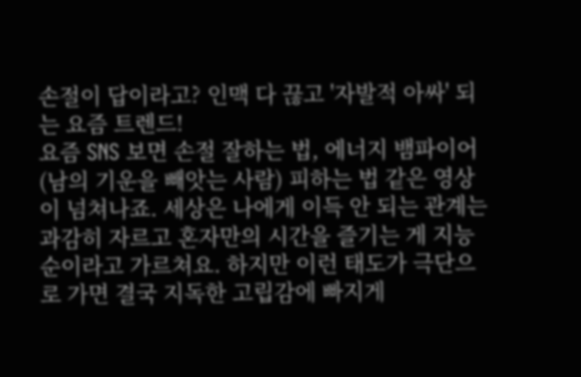손절이 답이라고? 인맥 다 끊고 '자발적 아싸' 되는 요즘 트렌드!
요즘 SNS 보면 손절 잘하는 법, 에너지 뱀파이어(남의 기운을 빼앗는 사람) 피하는 법 같은 영상이 넘쳐나죠. 세상은 나에게 이득 안 되는 관계는 과감히 자르고 혼자만의 시간을 즐기는 게 지능 순이라고 가르쳐요. 하지만 이런 태도가 극단으로 가면 결국 지독한 고립감에 빠지게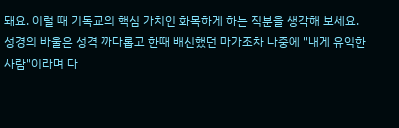돼요. 이럴 때 기독교의 핵심 가치인 화목하게 하는 직분을 생각해 보세요.
성경의 바울은 성격 까다롭고 한때 배신했던 마가조차 나중에 "내게 유익한 사람"이라며 다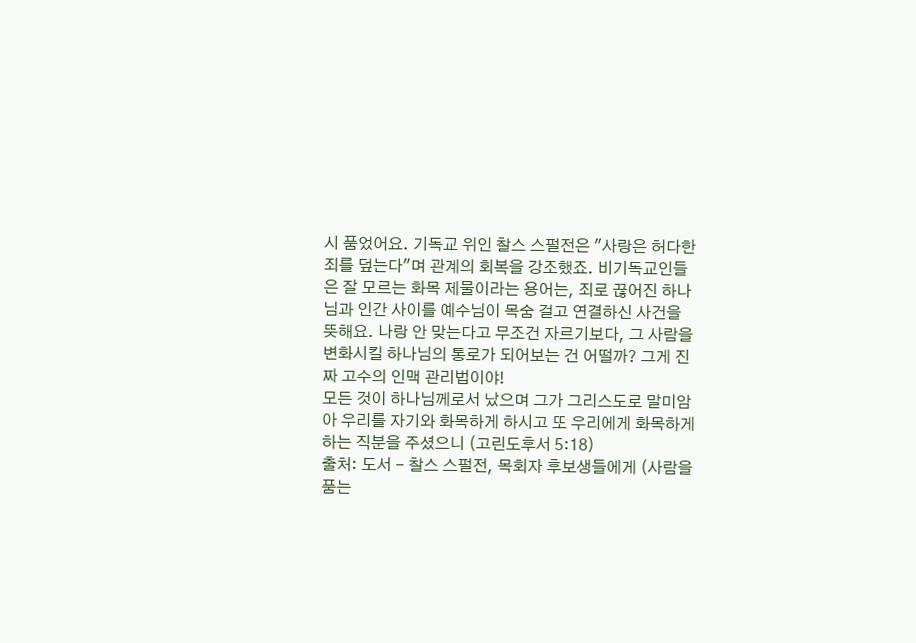시 품었어요. 기독교 위인 찰스 스펄전은 "사랑은 허다한 죄를 덮는다"며 관계의 회복을 강조했죠. 비기독교인들은 잘 모르는 화목 제물이라는 용어는, 죄로 끊어진 하나님과 인간 사이를 예수님이 목숨 걸고 연결하신 사건을 뜻해요. 나랑 안 맞는다고 무조건 자르기보다, 그 사람을 변화시킬 하나님의 통로가 되어보는 건 어떨까? 그게 진짜 고수의 인맥 관리법이야!
모든 것이 하나님께로서 났으며 그가 그리스도로 말미암아 우리를 자기와 화목하게 하시고 또 우리에게 화목하게 하는 직분을 주셨으니 (고린도후서 5:18)
출처: 도서 - 찰스 스펄전, 목회자 후보생들에게 (사람을 품는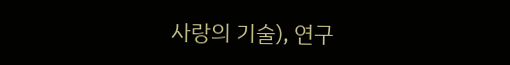사랑의 기술), 연구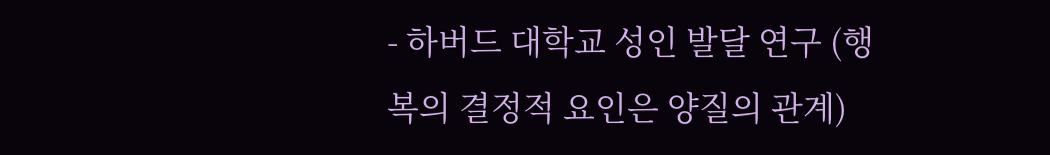- 하버드 대학교 성인 발달 연구 (행복의 결정적 요인은 양질의 관계)